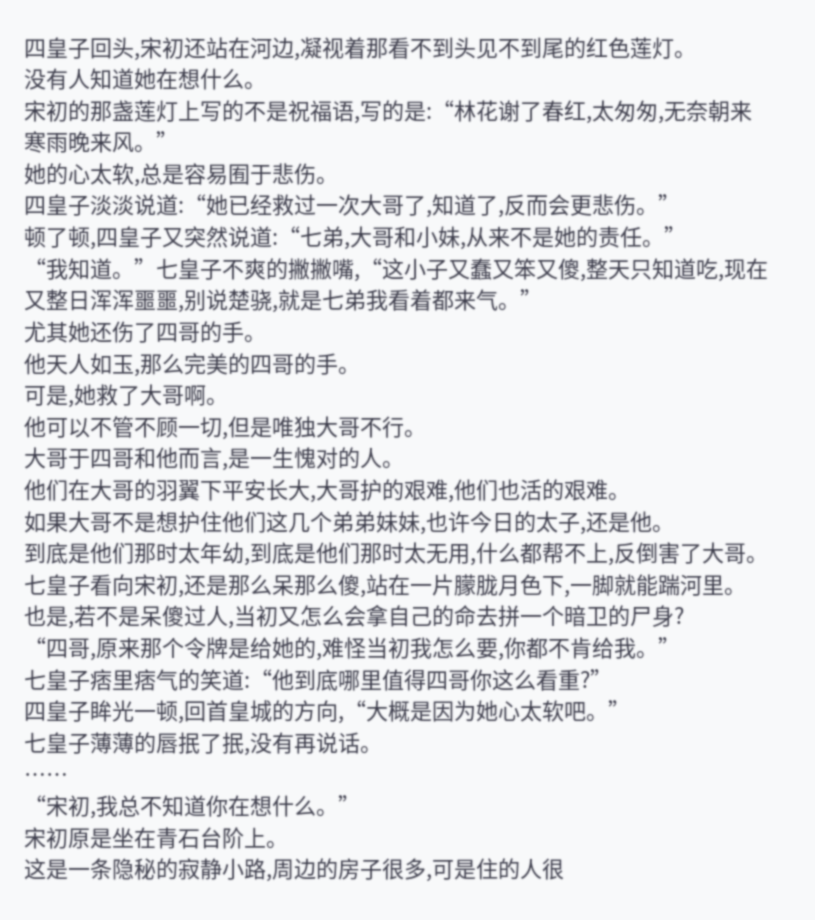四皇子回头,宋初还站在河边,凝视着那看不到头见不到尾的红色莲灯。
没有人知道她在想什么。
宋初的那盏莲灯上写的不是祝福语,写的是:“林花谢了春红,太匆匆,无奈朝来寒雨晚来风。”
她的心太软,总是容易囿于悲伤。
四皇子淡淡说道:“她已经救过一次大哥了,知道了,反而会更悲伤。”
顿了顿,四皇子又突然说道:“七弟,大哥和小妹,从来不是她的责任。”
“我知道。”七皇子不爽的撇撇嘴,“这小子又蠢又笨又傻,整天只知道吃,现在又整日浑浑噩噩,别说楚骁,就是七弟我看着都来气。”
尤其她还伤了四哥的手。
他天人如玉,那么完美的四哥的手。
可是,她救了大哥啊。
他可以不管不顾一切,但是唯独大哥不行。
大哥于四哥和他而言,是一生愧对的人。
他们在大哥的羽翼下平安长大,大哥护的艰难,他们也活的艰难。
如果大哥不是想护住他们这几个弟弟妹妹,也许今日的太子,还是他。
到底是他们那时太年幼,到底是他们那时太无用,什么都帮不上,反倒害了大哥。
七皇子看向宋初,还是那么呆那么傻,站在一片朦胧月色下,一脚就能踹河里。
也是,若不是呆傻过人,当初又怎么会拿自己的命去拼一个暗卫的尸身?
“四哥,原来那个令牌是给她的,难怪当初我怎么要,你都不肯给我。”
七皇子痞里痞气的笑道:“他到底哪里值得四哥你这么看重?”
四皇子眸光一顿,回首皇城的方向,“大概是因为她心太软吧。”
七皇子薄薄的唇抿了抿,没有再说话。
……
“宋初,我总不知道你在想什么。”
宋初原是坐在青石台阶上。
这是一条隐秘的寂静小路,周边的房子很多,可是住的人很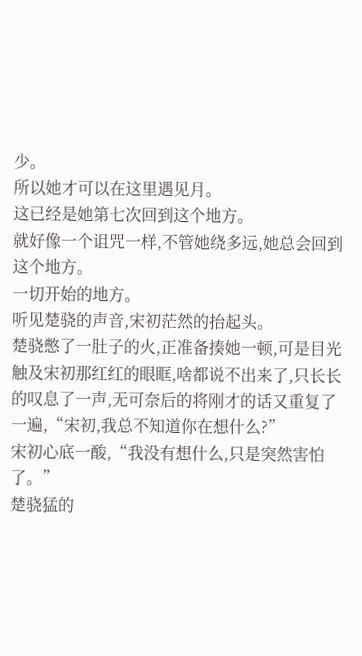少。
所以她才可以在这里遇见月。
这已经是她第七次回到这个地方。
就好像一个诅咒一样,不管她绕多远,她总会回到这个地方。
一切开始的地方。
听见楚骁的声音,宋初茫然的抬起头。
楚骁憋了一肚子的火,正准备揍她一顿,可是目光触及宋初那红红的眼眶,啥都说不出来了,只长长的叹息了一声,无可奈后的将刚才的话又重复了一遍,“宋初,我总不知道你在想什么?”
宋初心底一酸,“我没有想什么,只是突然害怕了。”
楚骁猛的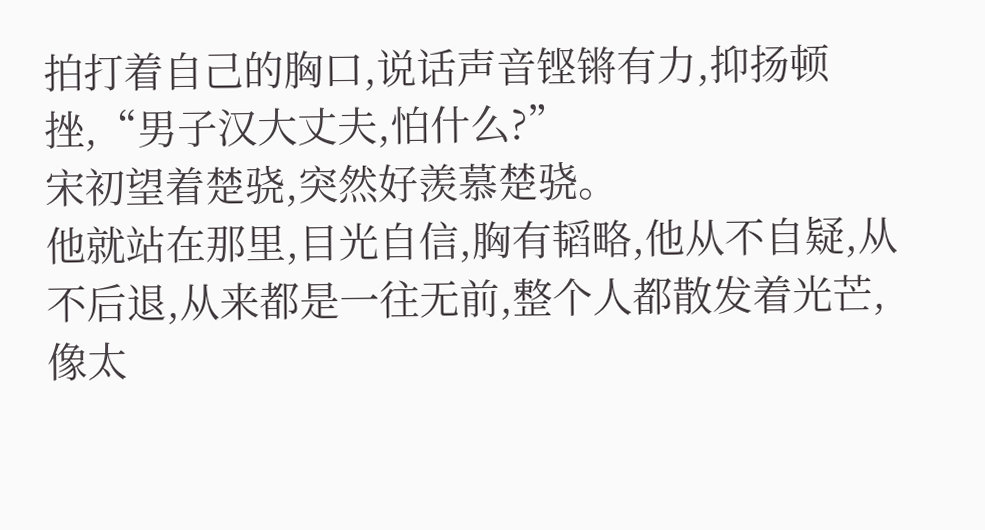拍打着自己的胸口,说话声音铿锵有力,抑扬顿挫,“男子汉大丈夫,怕什么?”
宋初望着楚骁,突然好羡慕楚骁。
他就站在那里,目光自信,胸有韬略,他从不自疑,从不后退,从来都是一往无前,整个人都散发着光芒,像太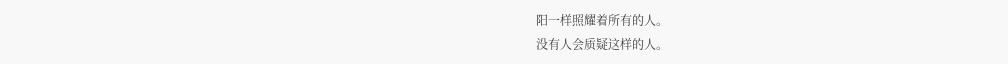阳一样照耀着所有的人。
没有人会质疑这样的人。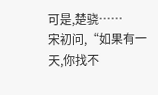可是,楚骁……
宋初问,“如果有一天,你找不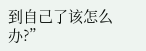到自己了该怎么办?”